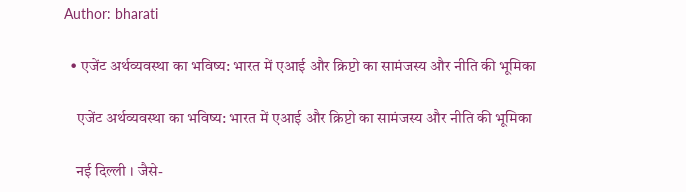Author: bharati

  • एजेंट अर्थव्यवस्था का भविष्य: भारत में एआई और क्रिप्टो का सामंजस्य और नीति की भूमिका

    एजेंट अर्थव्यवस्था का भविष्य: भारत में एआई और क्रिप्टो का सामंजस्य और नीति की भूमिका

    नई दिल्ली । जैसे-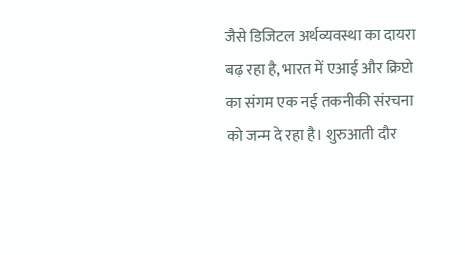जैसे डिजिटल अर्थव्यवस्था का दायरा बढ़ रहा है, भारत में एआई और क्रिप्टो का संगम एक नई तकनीकी संरचना को जन्म दे रहा है। शुरुआती दौर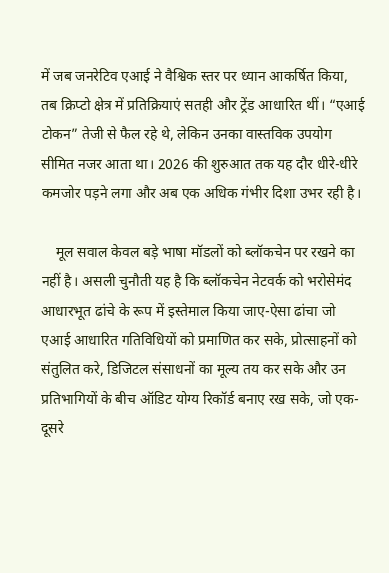में जब जनरेटिव एआई ने वैश्विक स्तर पर ध्यान आकर्षित किया, तब क्रिप्टो क्षेत्र में प्रतिक्रियाएं सतही और ट्रेंड आधारित थीं। “एआई टोकन” तेजी से फैल रहे थे, लेकिन उनका वास्तविक उपयोग सीमित नजर आता था। 2026 की शुरुआत तक यह दौर धीरे-धीरे कमजोर पड़ने लगा और अब एक अधिक गंभीर दिशा उभर रही है।

    मूल सवाल केवल बड़े भाषा मॉडलों को ब्लॉकचेन पर रखने का नहीं है। असली चुनौती यह है कि ब्लॉकचेन नेटवर्क को भरोसेमंद आधारभूत ढांचे के रूप में इस्तेमाल किया जाए-ऐसा ढांचा जो एआई आधारित गतिविधियों को प्रमाणित कर सके, प्रोत्साहनों को संतुलित करे, डिजिटल संसाधनों का मूल्य तय कर सके और उन प्रतिभागियों के बीच ऑडिट योग्य रिकॉर्ड बनाए रख सके, जो एक-दूसरे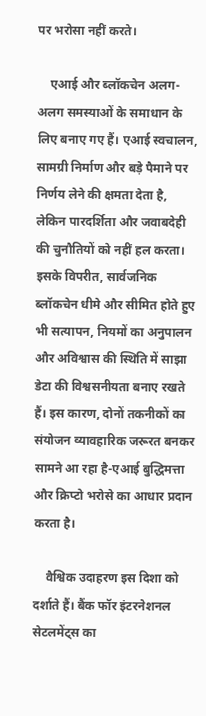पर भरोसा नहीं करते।

    एआई और ब्लॉकचेन अलग-अलग समस्याओं के समाधान के लिए बनाए गए हैं। एआई स्वचालन, सामग्री निर्माण और बड़े पैमाने पर निर्णय लेने की क्षमता देता है, लेकिन पारदर्शिता और जवाबदेही की चुनौतियों को नहीं हल करता। इसके विपरीत, सार्वजनिक ब्लॉकचेन धीमे और सीमित होते हुए भी सत्यापन, नियमों का अनुपालन और अविश्वास की स्थिति में साझा डेटा की विश्वसनीयता बनाए रखते हैं। इस कारण, दोनों तकनीकों का संयोजन व्यावहारिक जरूरत बनकर सामने आ रहा है-एआई बुद्धिमत्ता और क्रिप्टो भरोसे का आधार प्रदान करता है।

    वैश्विक उदाहरण इस दिशा को दर्शाते हैं। बैंक फॉर इंटरनेशनल सेटलमेंट्स का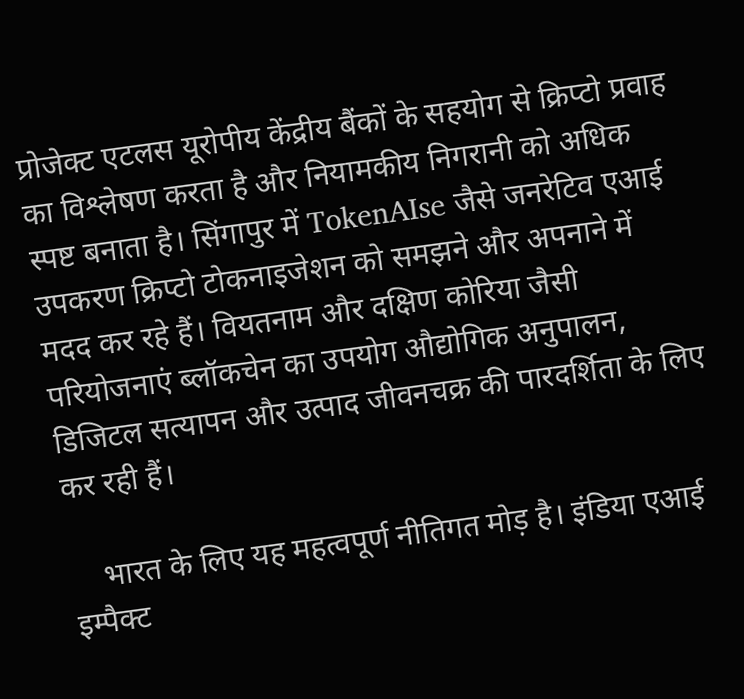प्रोजेक्ट एटलस यूरोपीय केंद्रीय बैंकों के सहयोग से क्रिप्टो प्रवाह का विश्लेषण करता है और नियामकीय निगरानी को अधिक स्पष्ट बनाता है। सिंगापुर में TokenAIse जैसे जनरेटिव एआई उपकरण क्रिप्टो टोकनाइजेशन को समझने और अपनाने में मदद कर रहे हैं। वियतनाम और दक्षिण कोरिया जैसी परियोजनाएं ब्लॉकचेन का उपयोग औद्योगिक अनुपालन, डिजिटल सत्यापन और उत्पाद जीवनचक्र की पारदर्शिता के लिए कर रही हैं।

    भारत के लिए यह महत्वपूर्ण नीतिगत मोड़ है। इंडिया एआई इम्पैक्ट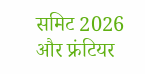समिट 2026 और फ्रंटियर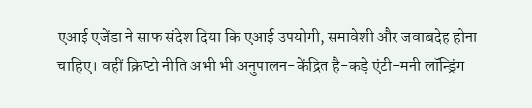एआई एजेंडा ने साफ संदेश दिया कि एआई उपयोगी, समावेशी और जवाबदेह होना चाहिए। वहीं क्रिप्टो नीति अभी भी अनुपालन-केंद्रित है-कड़े एंटी-मनी लॉन्ड्रिंग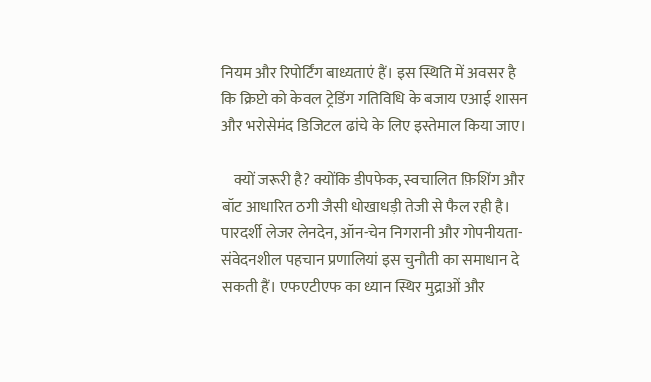नियम और रिपोर्टिंग बाध्यताएं हैं। इस स्थिति में अवसर है कि क्रिप्टो को केवल ट्रेडिंग गतिविधि के बजाय एआई शासन और भरोसेमंद डिजिटल ढांचे के लिए इस्तेमाल किया जाए।

    क्यों जरूरी है? क्योंकि डीपफेक, स्वचालित फ़िशिंग और बॉट आधारित ठगी जैसी धोखाधड़ी तेजी से फैल रही है। पारदर्शी लेजर लेनदेन, ऑन-चेन निगरानी और गोपनीयता-संवेदनशील पहचान प्रणालियां इस चुनौती का समाधान दे सकती हैं। एफएटीएफ का ध्यान स्थिर मुद्राओं और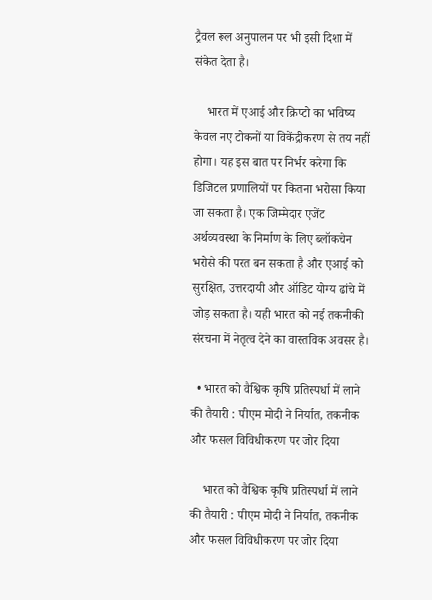ट्रैवल रूल अनुपालन पर भी इसी दिशा में संकेत देता है।

    भारत में एआई और क्रिप्टो का भविष्य केवल नए टोकनों या विकेंद्रीकरण से तय नहीं होगा। यह इस बात पर निर्भर करेगा कि डिजिटल प्रणालियों पर कितना भरोसा किया जा सकता है। एक जिम्मेदार एजेंट अर्थव्यवस्था के निर्माण के लिए ब्लॉकचेन भरोसे की परत बन सकता है और एआई को सुरक्षित, उत्तरदायी और ऑडिट योग्य ढांचे में जोड़ सकता है। यही भारत को नई तकनीकी संरचना में नेतृत्व देने का वास्तविक अवसर है।

  • भारत को वैश्विक कृषि प्रतिस्पर्धा में लाने की तैयारी : पीएम मोदी ने निर्यात, तकनीक और फसल विविधीकरण पर जोर दिया

    भारत को वैश्विक कृषि प्रतिस्पर्धा में लाने की तैयारी : पीएम मोदी ने निर्यात, तकनीक और फसल विविधीकरण पर जोर दिया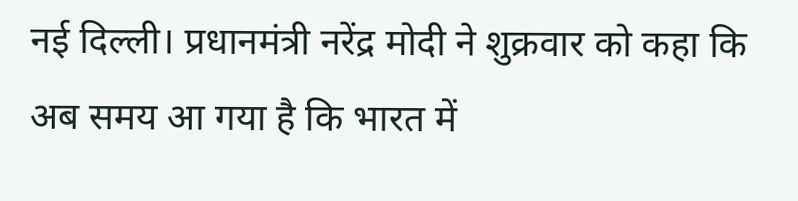नई दिल्ली। प्रधानमंत्री नरेंद्र मोदी ने शुक्रवार को कहा कि अब समय आ गया है कि भारत में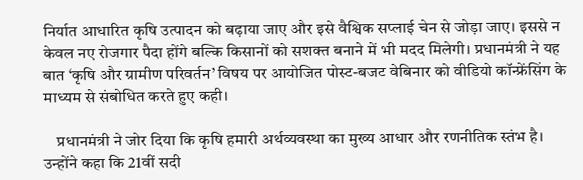निर्यात आधारित कृषि उत्पादन को बढ़ाया जाए और इसे वैश्विक सप्लाई चेन से जोड़ा जाए। इससे न केवल नए रोजगार पैदा होंगे बल्कि किसानों को सशक्त बनाने में भी मदद मिलेगी। प्रधानमंत्री ने यह बात ‘कृषि और ग्रामीण परिवर्तन’ विषय पर आयोजित पोस्ट-बजट वेबिनार को वीडियो कॉन्फ्रेंसिंग के माध्यम से संबोधित करते हुए कही।

    प्रधानमंत्री ने जोर दिया कि कृषि हमारी अर्थव्यवस्था का मुख्य आधार और रणनीतिक स्तंभ है। उन्होंने कहा कि 21वीं सदी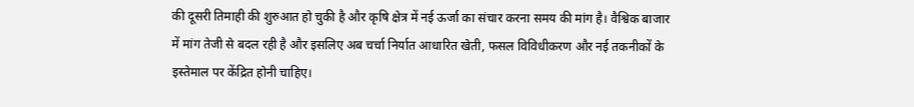की दूसरी तिमाही की शुरुआत हो चुकी है और कृषि क्षेत्र में नई ऊर्जा का संचार करना समय की मांग है। वैश्विक बाजार में मांग तेजी से बदल रही है और इसलिए अब चर्चा निर्यात आधारित खेती, फसल विविधीकरण और नई तकनीकों के इस्तेमाल पर केंद्रित होनी चाहिए।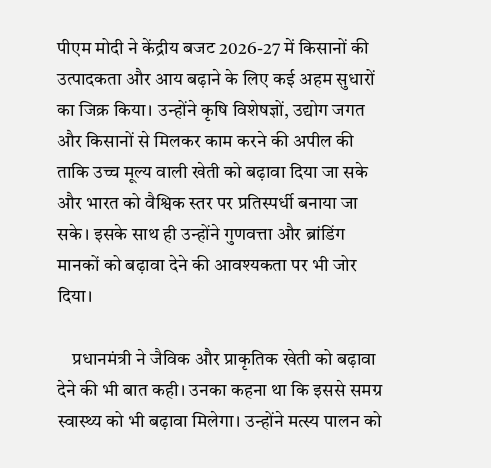पीएम मोदी ने केंद्रीय बजट 2026-27 में किसानों की उत्पादकता और आय बढ़ाने के लिए कई अहम सुधारों का जिक्र किया। उन्होंने कृषि विशेषज्ञों, उद्योग जगत और किसानों से मिलकर काम करने की अपील की ताकि उच्च मूल्य वाली खेती को बढ़ावा दिया जा सके और भारत को वैश्विक स्तर पर प्रतिस्पर्धी बनाया जा सके। इसके साथ ही उन्होंने गुणवत्ता और ब्रांडिंग मानकों को बढ़ावा देने की आवश्यकता पर भी जोर दिया।

    प्रधानमंत्री ने जैविक और प्राकृतिक खेती को बढ़ावा देने की भी बात कही। उनका कहना था कि इससे समग्र स्वास्थ्य को भी बढ़ावा मिलेगा। उन्होंने मत्स्य पालन को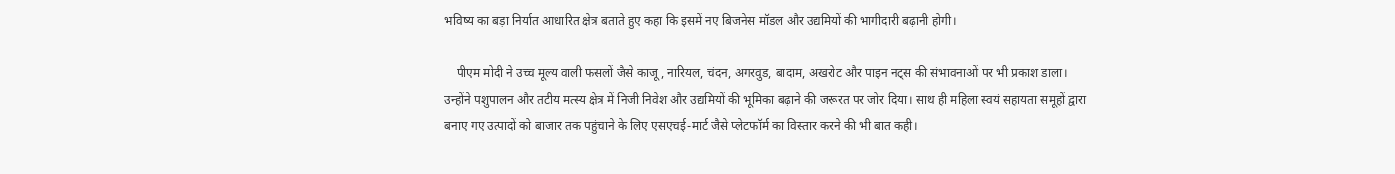भविष्य का बड़ा निर्यात आधारित क्षेत्र बताते हुए कहा कि इसमें नए बिजनेस मॉडल और उद्यमियों की भागीदारी बढ़ानी होगी।

    पीएम मोदी ने उच्च मूल्य वाली फसलों जैसे काजू, नारियल, चंदन, अगरवुड, बादाम, अखरोट और पाइन नट्स की संभावनाओं पर भी प्रकाश डाला। उन्होंने पशुपालन और तटीय मत्स्य क्षेत्र में निजी निवेश और उद्यमियों की भूमिका बढ़ाने की जरूरत पर जोर दिया। साथ ही महिला स्वयं सहायता समूहों द्वारा बनाए गए उत्पादों को बाजार तक पहुंचाने के लिए एसएचई-मार्ट जैसे प्लेटफॉर्म का विस्तार करने की भी बात कही।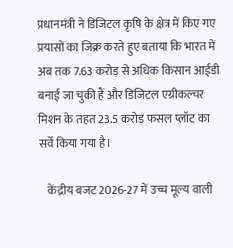प्रधानमंत्री ने डिजिटल कृषि के क्षेत्र में किए गए प्रयासों का जिक्र करते हुए बताया कि भारत में अब तक 7.63 करोड़ से अधिक किसान आईडी बनाई जा चुकी हैं और डिजिटल एग्रीकल्चर मिशन के तहत 23.5 करोड़ फसल प्लॉट का सर्वे किया गया है।

    केंद्रीय बजट 2026-27 में उच्च मूल्य वाली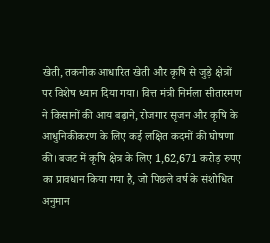खेती, तकनीक आधारित खेती और कृषि से जुड़े क्षेत्रों पर विशेष ध्यान दिया गया। वित्त मंत्री निर्मला सीतारमण ने किसानों की आय बढ़ाने, रोजगार सृजन और कृषि के आधुनिकीकरण के लिए कई लक्षित कदमों की घोषणा की। बजट में कृषि क्षेत्र के लिए 1,62,671 करोड़ रुपए का प्रावधान किया गया है, जो पिछले वर्ष के संशोधित अनुमान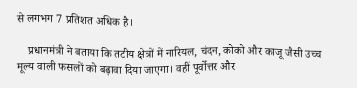से लगभग 7 प्रतिशत अधिक है।

    प्रधानमंत्री ने बताया कि तटीय क्षेत्रों में नारियल, चंदन, कोको और काजू जैसी उच्च मूल्य वाली फसलों को बढ़ावा दिया जाएगा। वहीं पूर्वोत्तर और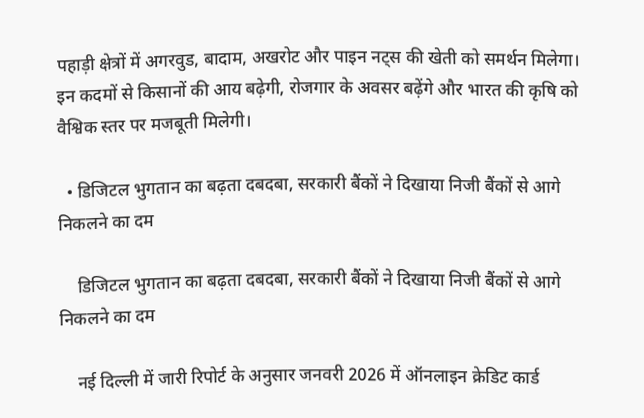पहाड़ी क्षेत्रों में अगरवुड, बादाम, अखरोट और पाइन नट्स की खेती को समर्थन मिलेगा। इन कदमों से किसानों की आय बढ़ेगी, रोजगार के अवसर बढ़ेंगे और भारत की कृषि को वैश्विक स्तर पर मजबूती मिलेगी।

  • डिजिटल भुगतान का बढ़ता दबदबा, सरकारी बैंकों ने दिखाया निजी बैंकों से आगे निकलने का दम

    डिजिटल भुगतान का बढ़ता दबदबा, सरकारी बैंकों ने दिखाया निजी बैंकों से आगे निकलने का दम

    नई दिल्ली में जारी रिपोर्ट के अनुसार जनवरी 2026 में ऑनलाइन क्रेडिट कार्ड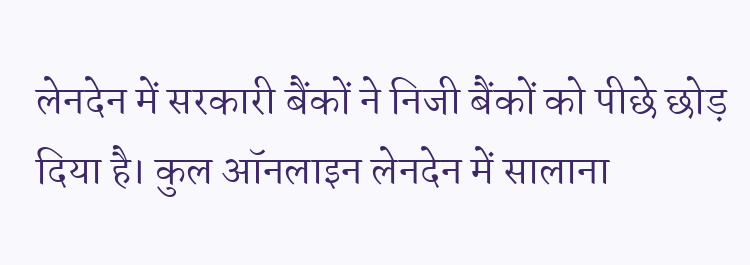लेनदेन में सरकारी बैंकों ने निजी बैंकों को पीछे छोड़ दिया है। कुल ऑनलाइन लेनदेन में सालाना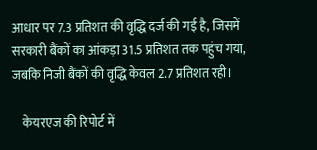आधार पर 7.3 प्रतिशत की वृद्धि दर्ज की गई है, जिसमें सरकारी बैंकों का आंकड़ा 31.5 प्रतिशत तक पहुंच गया, जबकि निजी बैंकों की वृद्धि केवल 2.7 प्रतिशत रही।

    केयरएज की रिपोर्ट में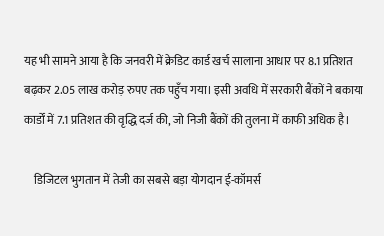यह भी सामने आया है कि जनवरी में क्रेडिट कार्ड खर्च सालाना आधार पर 8.1 प्रतिशत बढ़कर 2.05 लाख करोड़ रुपए तक पहुँच गया। इसी अवधि में सरकारी बैंकों ने बकाया कार्डों में 7.1 प्रतिशत की वृद्धि दर्ज की, जो निजी बैंकों की तुलना में काफी अधिक है।

    डिजिटल भुगतान में तेजी का सबसे बड़ा योगदान ई-कॉमर्स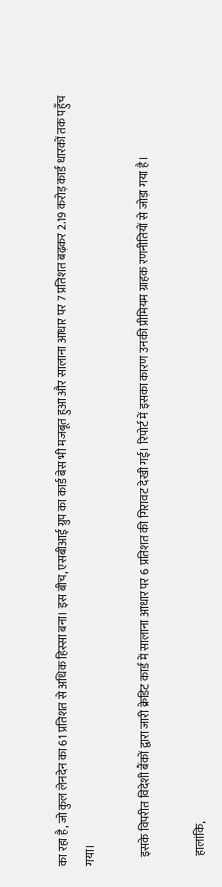का रहा है, जो कुल लेनदेन का 61 प्रतिशत से अधिक हिस्सा बना। इस बीच, एसबीआई ग्रुप का कार्ड बेस भी मजबूत हुआ और सालाना आधार पर 7 प्रतिशत बढ़कर 2.19 करोड़ कार्ड धारकों तक पहुँच गया।

    इसके विपरीत विदेशी बैंकों द्वारा जारी क्रेडिट कार्ड में सालाना आधार पर 6 प्रतिशत की गिरावट देखी गई। रिपोर्ट में इसका कारण उनकी प्रीमियम ग्राहक रणनीतियों से जोड़ा गया है।

    हालांकि,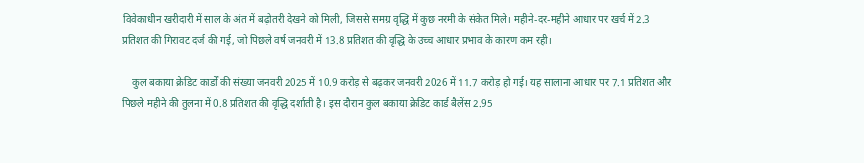विवेकाधीन खरीदारी में साल के अंत में बढ़ोतरी देखने को मिली, जिससे समग्र वृद्धि में कुछ नरमी के संकेत मिले। महीने-दर-महीने आधार पर खर्च में 2.3 प्रतिशत की गिरावट दर्ज की गई, जो पिछले वर्ष जनवरी में 13.8 प्रतिशत की वृद्धि के उच्च आधार प्रभाव के कारण कम रही।

    कुल बकाया क्रेडिट कार्डों की संख्या जनवरी 2025 में 10.9 करोड़ से बढ़कर जनवरी 2026 में 11.7 करोड़ हो गई। यह सालाना आधार पर 7.1 प्रतिशत और पिछले महीने की तुलना में 0.8 प्रतिशत की वृद्धि दर्शाती है। इस दौरान कुल बकाया क्रेडिट कार्ड बैलेंस 2.95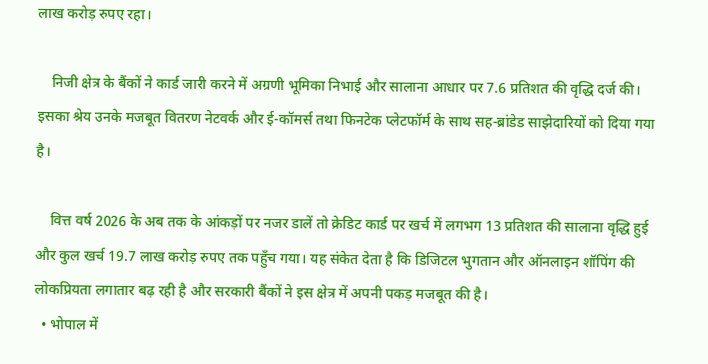लाख करोड़ रुपए रहा।

    निजी क्षेत्र के बैंकों ने कार्ड जारी करने में अग्रणी भूमिका निभाई और सालाना आधार पर 7.6 प्रतिशत की वृद्धि दर्ज की। इसका श्रेय उनके मजबूत वितरण नेटवर्क और ई-कॉमर्स तथा फिनटेक प्लेटफॉर्म के साथ सह-ब्रांडेड साझेदारियों को दिया गया है।

    वित्त वर्ष 2026 के अब तक के आंकड़ों पर नजर डालें तो क्रेडिट कार्ड पर खर्च में लगभग 13 प्रतिशत की सालाना वृद्धि हुई और कुल खर्च 19.7 लाख करोड़ रुपए तक पहुँच गया। यह संकेत देता है कि डिजिटल भुगतान और ऑनलाइन शॉपिंग की लोकप्रियता लगातार बढ़ रही है और सरकारी बैंकों ने इस क्षेत्र में अपनी पकड़ मजबूत की है।
  • भोपाल में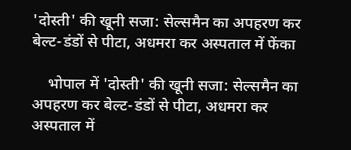'दोस्ती' की खूनी सजा: सेल्समैन का अपहरण कर बेल्ट-डंडों से पीटा, अधमरा कर अस्पताल में फेंका

    भोपाल में 'दोस्ती' की खूनी सजा: सेल्समैन का अपहरण कर बेल्ट-डंडों से पीटा, अधमरा कर अस्पताल में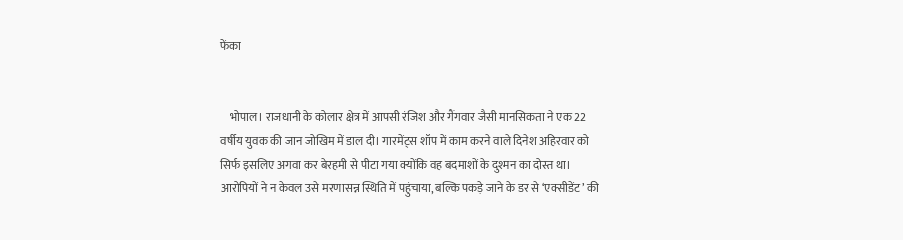फेंका


    भोपाल। राजधानी के कोलार क्षेत्र में आपसी रंजिश और गैंगवार जैसी मानसिकता ने एक 22 वर्षीय युवक की जान जोखिम में डाल दी। गारमेंट्स शॉप में काम करने वाले दिनेश अहिरवार को सिर्फ इसलिए अगवा कर बेरहमी से पीटा गया क्योंकि वह बदमाशों के दुश्मन का दोस्त था। आरोपियों ने न केवल उसे मरणासन्न स्थिति में पहुंचाया, बल्कि पकड़े जाने के डर से ‘एक्सीडेंट’ की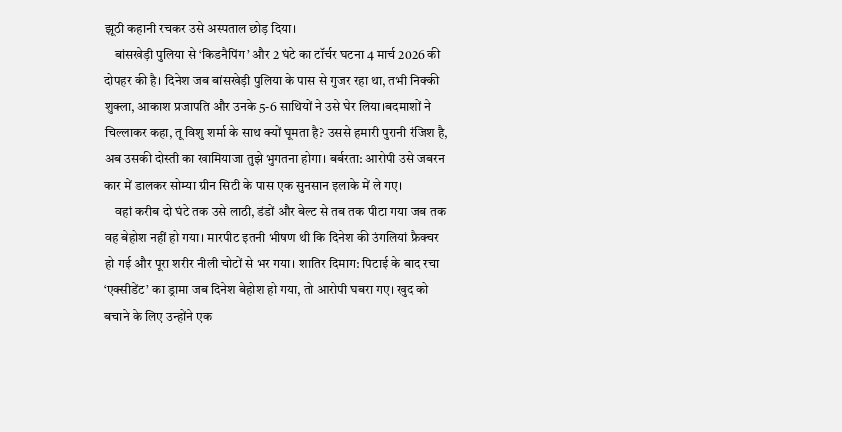झूठी कहानी रचकर उसे अस्पताल छोड़ दिया।
    बांसखेड़ी पुलिया से ‘किडनैपिंग’ और 2 घंटे का टॉर्चर घटना 4 मार्च 2026 की दोपहर की है। दिनेश जब बांसखेड़ी पुलिया के पास से गुजर रहा था, तभी निक्की शुक्ला, आकाश प्रजापति और उनके 5-6 साथियों ने उसे घेर लिया।बदमाशों ने चिल्लाकर कहा, तू विशु शर्मा के साथ क्यों घूमता है? उससे हमारी पुरानी रंजिश है, अब उसकी दोस्ती का खामियाजा तुझे भुगतना होगा। बर्बरता: आरोपी उसे जबरन कार में डालकर सोम्या ग्रीन सिटी के पास एक सुनसान इलाके में ले गए।
    वहां करीब दो घंटे तक उसे लाठी, डंडों और बेल्ट से तब तक पीटा गया जब तक वह बेहोश नहीं हो गया। मारपीट इतनी भीषण थी कि दिनेश की उंगलियां फ्रैक्चर हो गई और पूरा शरीर नीली चोटों से भर गया। शातिर दिमाग: पिटाई के बाद रचा ‘एक्सीडेंट’ का ड्रामा जब दिनेश बेहोश हो गया, तो आरोपी घबरा गए। खुद को बचाने के लिए उन्होंने एक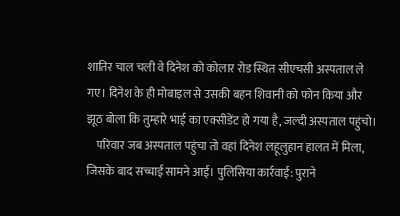शातिर चाल चली वे दिनेश को कोलार रोड स्थित सीएचसी अस्पताल ले गए। दिनेश के ही मोबाइल से उसकी बहन शिवानी को फोन किया और झूठ बोला कि तुम्हारे भाई का एक्सीडेंट हो गया है, जल्दी अस्पताल पहुंचो।
    परिवार जब अस्पताल पहुंचा तो वहां दिनेश लहूलुहान हालत में मिला, जिसके बाद सच्चाई सामने आई। पुलिसिया कार्रवाई: पुराने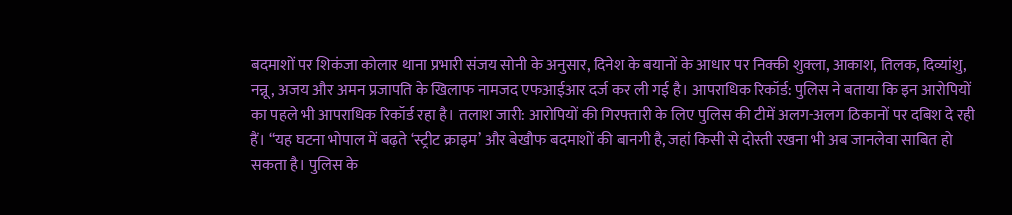बदमाशों पर शिकंजा कोलार थाना प्रभारी संजय सोनी के अनुसार, दिनेश के बयानों के आधार पर निक्की शुक्ला, आकाश, तिलक, दिव्यांशु, नन्नू, अजय और अमन प्रजापति के खिलाफ नामजद एफआईआर दर्ज कर ली गई है। आपराधिक रिकॉर्ड: पुलिस ने बताया कि इन आरोपियों का पहले भी आपराधिक रिकॉर्ड रहा है। तलाश जारी: आरोपियों की गिरफ्तारी के लिए पुलिस की टीमें अलग-अलग ठिकानों पर दबिश दे रही हैं। “यह घटना भोपाल में बढ़ते ‘स्ट्रीट क्राइम’ और बेखौफ बदमाशों की बानगी है, जहां किसी से दोस्ती रखना भी अब जानलेवा साबित हो सकता है। पुलिस के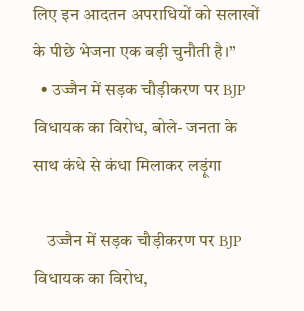लिए इन आदतन अपराधियों को सलाखों के पीछे भेजना एक बड़ी चुनौती है।”
  • उज्जैन में सड़क चौड़ीकरण पर BJP विधायक का विरोध, बोले- जनता के साथ कंधे से कंधा मिलाकर लड़ूंगा

    उज्जैन में सड़क चौड़ीकरण पर BJP विधायक का विरोध,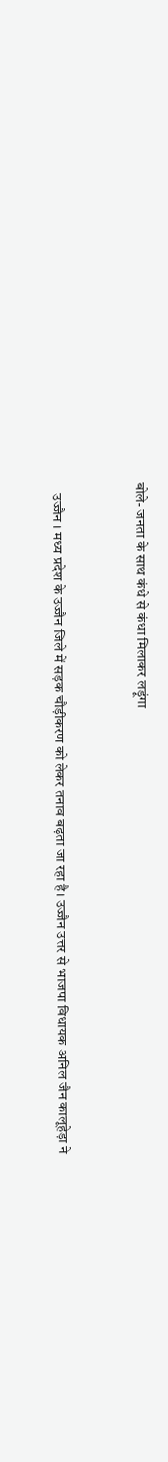बोले- जनता के साथ कंधे से कंधा मिलाकर लड़ूंगा


    उज्जैन । मध्य प्रदेश के उज्जैन जिले में सड़क चौड़ीकरण को लेकर तनाव बढ़ता जा रहा है। उज्जैन उत्तर से भाजपा विधायक अनिल जैन कालूहेड़ा ने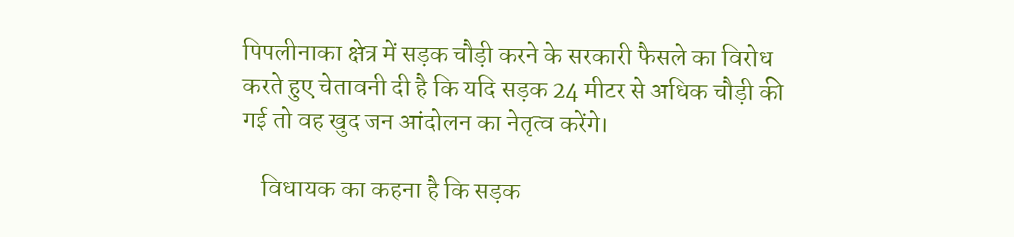पिपलीनाका क्षेत्र में सड़क चौड़ी करने के सरकारी फैसले का विरोध करते हुए चेतावनी दी है कि यदि सड़क 24 मीटर से अधिक चौड़ी की गई तो वह खुद जन आंदोलन का नेतृत्व करेंगे।

    विधायक का कहना है कि सड़क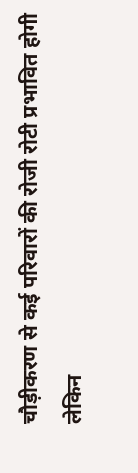चौड़ीकरण से कई परिवारों की रोजी रोटी प्रभावित होगी लेकिन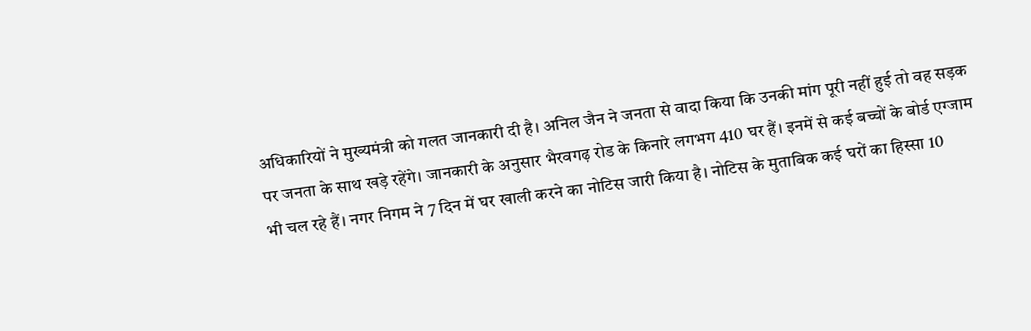अधिकारियों ने मुख्यमंत्री को गलत जानकारी दी है। अनिल जैन ने जनता से वादा किया कि उनकी मांग पूरी नहीं हुई तो वह सड़क पर जनता के साथ खड़े रहेंगे। जानकारी के अनुसार भैरवगढ़ रोड के किनारे लगभग 410 घर हैं। इनमें से कई बच्चों के बोर्ड एग्जाम भी चल रहे हैं। नगर निगम ने 7 दिन में घर खाली करने का नोटिस जारी किया है। नोटिस के मुताबिक कई घरों का हिस्सा 10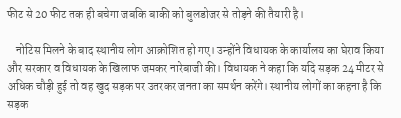फीट से 20 फीट तक ही बचेगा जबकि बाकी को बुलडोजर से तोड़ने की तैयारी है।

    नोटिस मिलने के बाद स्थानीय लोग आक्रोशित हो गए। उन्होंने विधायक के कार्यालय का घेराव किया और सरकार व विधायक के खिलाफ जमकर नारेबाजी की। विधायक ने कहा कि यदि सड़क 24 मीटर से अधिक चौड़ी हुई तो वह खुद सड़क पर उतरकर जनता का समर्थन करेंगे। स्थानीय लोगों का कहना है कि सड़क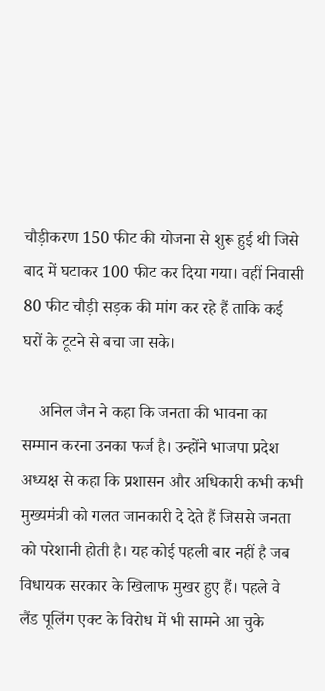चौड़ीकरण 150 फीट की योजना से शुरू हुई थी जिसे बाद में घटाकर 100 फीट कर दिया गया। वहीं निवासी 80 फीट चौड़ी सड़क की मांग कर रहे हैं ताकि कई घरों के टूटने से बचा जा सके।

    अनिल जैन ने कहा कि जनता की भावना का सम्मान करना उनका फर्ज है। उन्होंने भाजपा प्रदेश अध्यक्ष से कहा कि प्रशासन और अधिकारी कभी कभी मुख्यमंत्री को गलत जानकारी दे देते हैं जिससे जनता को परेशानी होती है। यह कोई पहली बार नहीं है जब विधायक सरकार के खिलाफ मुखर हुए हैं। पहले वे लैंड पूलिंग एक्ट के विरोध में भी सामने आ चुके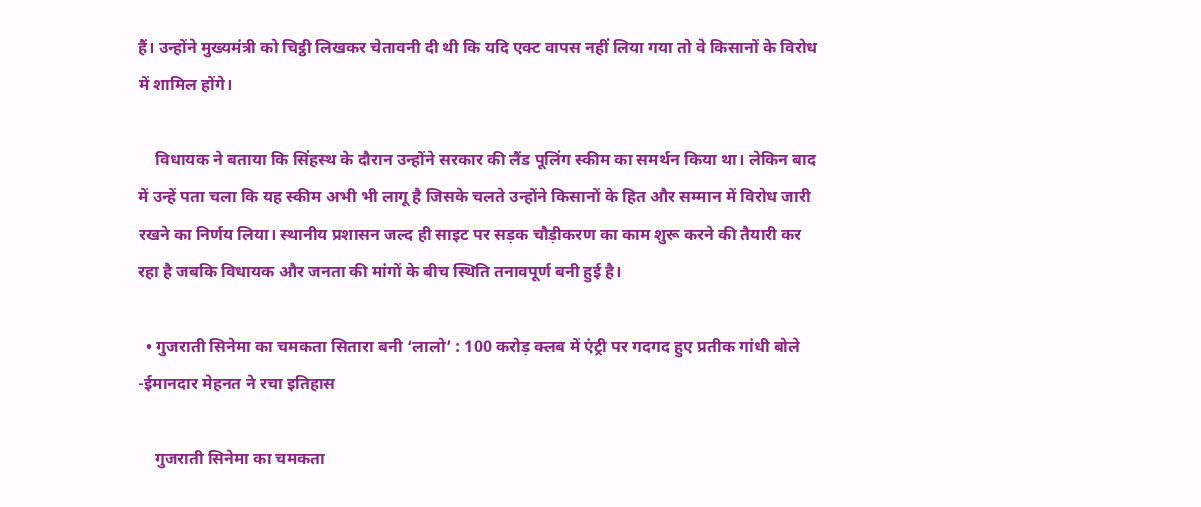हैं। उन्होंने मुख्यमंत्री को चिट्ठी लिखकर चेतावनी दी थी कि यदि एक्ट वापस नहीं लिया गया तो वे किसानों के विरोध में शामिल होंगे।

    विधायक ने बताया कि सिंहस्थ के दौरान उन्होंने सरकार की लैंड पूलिंग स्कीम का समर्थन किया था। लेकिन बाद में उन्हें पता चला कि यह स्कीम अभी भी लागू है जिसके चलते उन्होंने किसानों के हित और सम्मान में विरोध जारी रखने का निर्णय लिया। स्थानीय प्रशासन जल्द ही साइट पर सड़क चौड़ीकरण का काम शुरू करने की तैयारी कर रहा है जबकि विधायक और जनता की मांगों के बीच स्थिति तनावपूर्ण बनी हुई है।

  • गुजराती सिनेमा का चमकता सितारा बनी ‘लालो’ : 100 करोड़ क्लब में एंट्री पर गदगद हुए प्रतीक गांधी बोले -ईमानदार मेहनत ने रचा इतिहास

    गुजराती सिनेमा का चमकता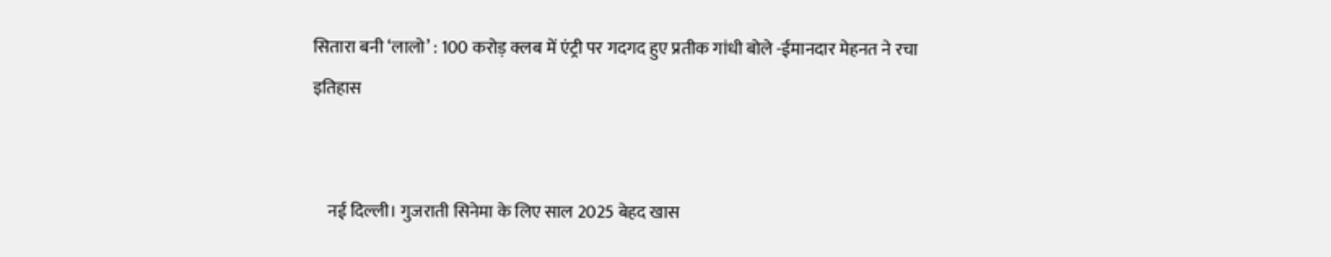सितारा बनी ‘लालो’ : 100 करोड़ क्लब में एंट्री पर गदगद हुए प्रतीक गांधी बोले -ईमानदार मेहनत ने रचा इतिहास


    नई दिल्ली। गुजराती सिनेमा के लिए साल 2025 बेहद खास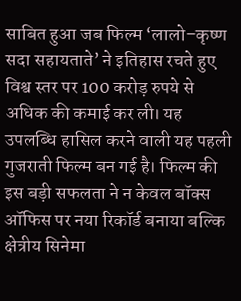साबित हुआ जब फिल्म ‘लालो–कृष्ण सदा सहायताते’ ने इतिहास रचते हुए विश्व स्तर पर 100 करोड़ रुपये से अधिक की कमाई कर ली। यह उपलब्धि हासिल करने वाली यह पहली गुजराती फिल्म बन गई है। फिल्म की इस बड़ी सफलता ने न केवल बॉक्स ऑफिस पर नया रिकॉर्ड बनाया बल्कि क्षेत्रीय सिनेमा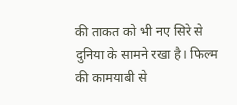की ताकत को भी नए सिरे से दुनिया के सामने रखा है। फिल्म की कामयाबी से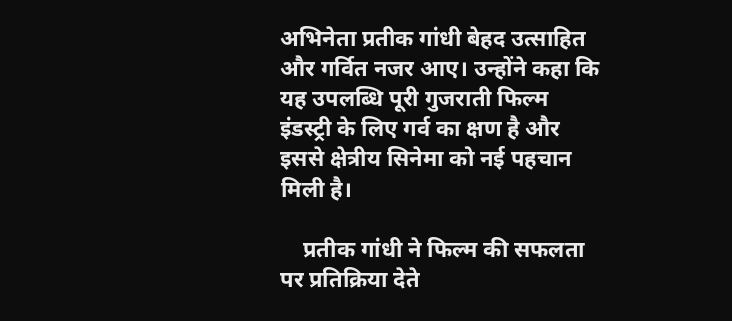अभिनेता प्रतीक गांधी बेहद उत्साहित और गर्वित नजर आए। उन्होंने कहा कि यह उपलब्धि पूरी गुजराती फिल्म इंडस्ट्री के लिए गर्व का क्षण है और इससे क्षेत्रीय सिनेमा को नई पहचान मिली है।

    प्रतीक गांधी ने फिल्म की सफलता पर प्रतिक्रिया देते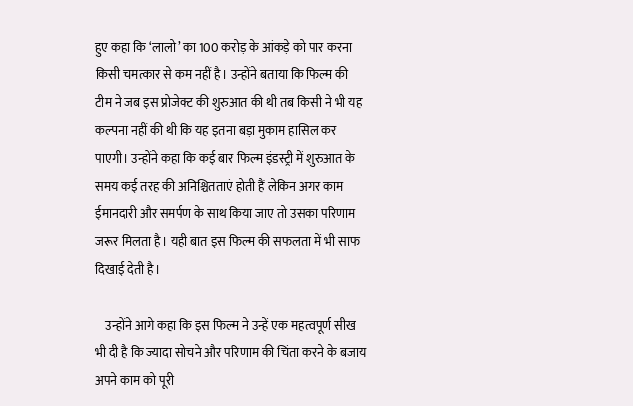हुए कहा कि ‘लालो’ का 100 करोड़ के आंकड़े को पार करना किसी चमत्कार से कम नहीं है। उन्होंने बताया कि फिल्म की टीम ने जब इस प्रोजेक्ट की शुरुआत की थी तब किसी ने भी यह कल्पना नहीं की थी कि यह इतना बड़ा मुकाम हासिल कर पाएगी। उन्होंने कहा कि कई बार फिल्म इंडस्ट्री में शुरुआत के समय कई तरह की अनिश्चितताएं होती हैं लेकिन अगर काम ईमानदारी और समर्पण के साथ किया जाए तो उसका परिणाम जरूर मिलता है। यही बात इस फिल्म की सफलता में भी साफ दिखाई देती है।

    उन्होंने आगे कहा कि इस फिल्म ने उन्हें एक महत्वपूर्ण सीख भी दी है कि ज्यादा सोचने और परिणाम की चिंता करने के बजाय अपने काम को पूरी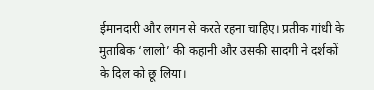ईमानदारी और लगन से करते रहना चाहिए। प्रतीक गांधी के मुताबिक ‘लालो’ की कहानी और उसकी सादगी ने दर्शकों के दिल को छू लिया।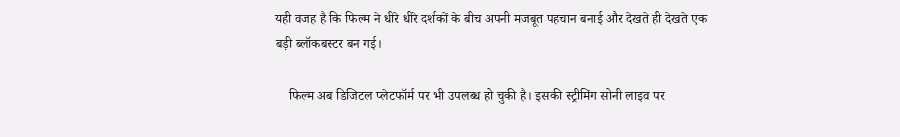यही वजह है कि फिल्म ने धीरे धीरे दर्शकों के बीच अपनी मजबूत पहचान बनाई और देखते ही देखते एक बड़ी ब्लॉकबस्टर बन गई।

    फिल्म अब डिजिटल प्लेटफॉर्म पर भी उपलब्ध हो चुकी है। इसकी स्ट्रीमिंग सोनी लाइव पर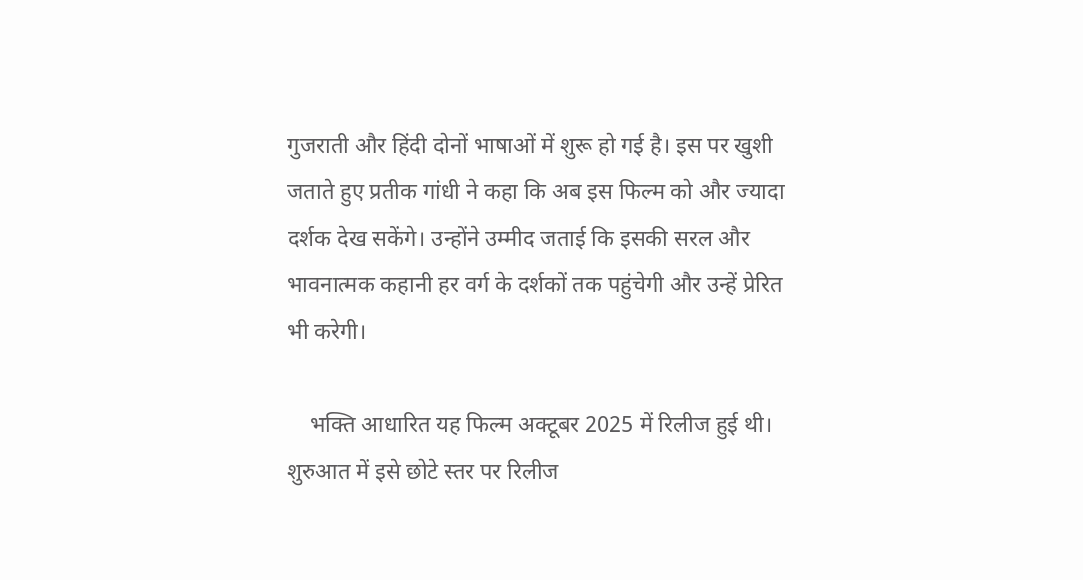गुजराती और हिंदी दोनों भाषाओं में शुरू हो गई है। इस पर खुशी जताते हुए प्रतीक गांधी ने कहा कि अब इस फिल्म को और ज्यादा दर्शक देख सकेंगे। उन्होंने उम्मीद जताई कि इसकी सरल और भावनात्मक कहानी हर वर्ग के दर्शकों तक पहुंचेगी और उन्हें प्रेरित भी करेगी।

    भक्ति आधारित यह फिल्म अक्टूबर 2025 में रिलीज हुई थी। शुरुआत में इसे छोटे स्तर पर रिलीज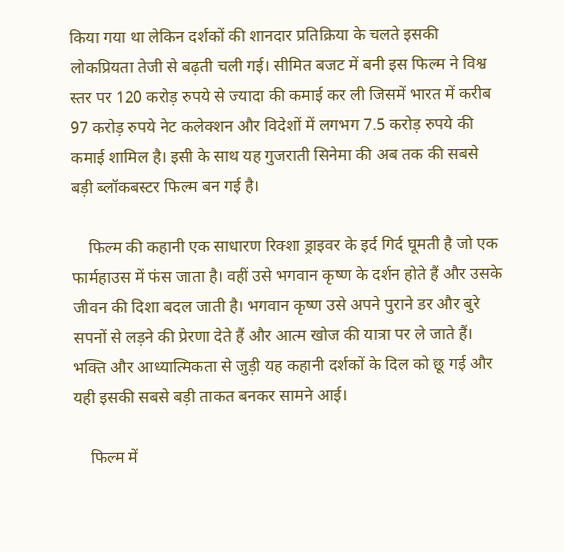किया गया था लेकिन दर्शकों की शानदार प्रतिक्रिया के चलते इसकी लोकप्रियता तेजी से बढ़ती चली गई। सीमित बजट में बनी इस फिल्म ने विश्व स्तर पर 120 करोड़ रुपये से ज्यादा की कमाई कर ली जिसमें भारत में करीब 97 करोड़ रुपये नेट कलेक्शन और विदेशों में लगभग 7.5 करोड़ रुपये की कमाई शामिल है। इसी के साथ यह गुजराती सिनेमा की अब तक की सबसे बड़ी ब्लॉकबस्टर फिल्म बन गई है।

    फिल्म की कहानी एक साधारण रिक्शा ड्राइवर के इर्द गिर्द घूमती है जो एक फार्महाउस में फंस जाता है। वहीं उसे भगवान कृष्ण के दर्शन होते हैं और उसके जीवन की दिशा बदल जाती है। भगवान कृष्ण उसे अपने पुराने डर और बुरे सपनों से लड़ने की प्रेरणा देते हैं और आत्म खोज की यात्रा पर ले जाते हैं। भक्ति और आध्यात्मिकता से जुड़ी यह कहानी दर्शकों के दिल को छू गई और यही इसकी सबसे बड़ी ताकत बनकर सामने आई।

    फिल्म में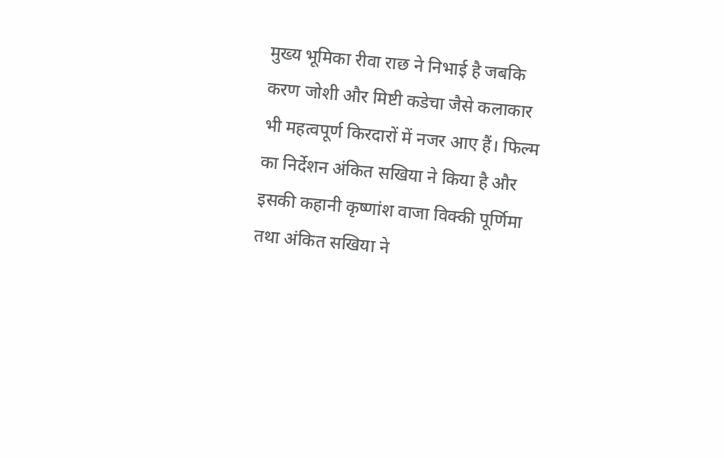मुख्य भूमिका रीवा राछ ने निभाई है जबकि करण जोशी और मिष्टी कडेचा जैसे कलाकार भी महत्वपूर्ण किरदारों में नजर आए हैं। फिल्म का निर्देशन अंकित सखिया ने किया है और इसकी कहानी कृष्णांश वाजा विक्की पूर्णिमा तथा अंकित सखिया ने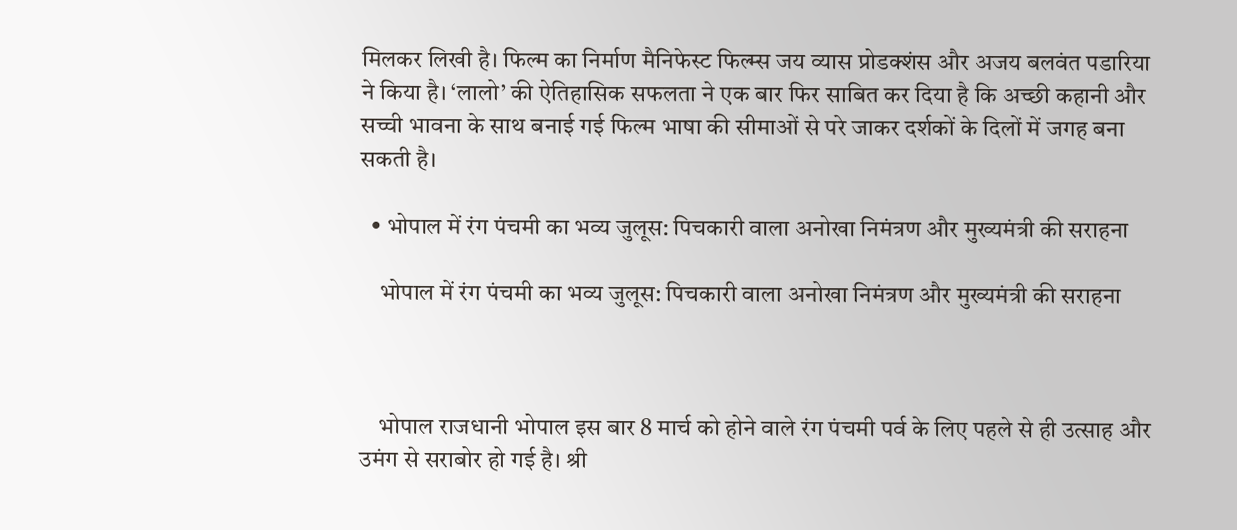मिलकर लिखी है। फिल्म का निर्माण मैनिफेस्ट फिल्म्स जय व्यास प्रोडक्शंस और अजय बलवंत पडारिया ने किया है। ‘लालो’ की ऐतिहासिक सफलता ने एक बार फिर साबित कर दिया है कि अच्छी कहानी और सच्ची भावना के साथ बनाई गई फिल्म भाषा की सीमाओं से परे जाकर दर्शकों के दिलों में जगह बना सकती है।

  • भोपाल में रंग पंचमी का भव्य जुलूस: पिचकारी वाला अनोखा निमंत्रण और मुख्यमंत्री की सराहना

    भोपाल में रंग पंचमी का भव्य जुलूस: पिचकारी वाला अनोखा निमंत्रण और मुख्यमंत्री की सराहना



    भोपाल राजधानी भोपाल इस बार 8 मार्च को होने वाले रंग पंचमी पर्व के लिए पहले से ही उत्साह और उमंग से सराबोर हो गई है। श्री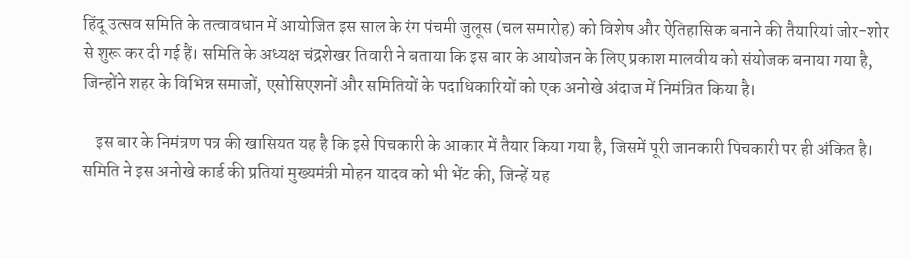हिंदू उत्सव समिति के तत्वावधान में आयोजित इस साल के रंग पंचमी जुलूस (चल समारोह) को विशेष और ऐतिहासिक बनाने की तैयारियां जोर-शोर से शुरू कर दी गई हैं। समिति के अध्यक्ष चंद्रशेखर तिवारी ने बताया कि इस बार के आयोजन के लिए प्रकाश मालवीय को संयोजक बनाया गया है, जिन्होंने शहर के विभिन्न समाजों, एसोसिएशनों और समितियों के पदाधिकारियों को एक अनोखे अंदाज में निमंत्रित किया है।

    इस बार के निमंत्रण पत्र की खासियत यह है कि इसे पिचकारी के आकार में तैयार किया गया है, जिसमें पूरी जानकारी पिचकारी पर ही अंकित है। समिति ने इस अनोखे कार्ड की प्रतियां मुख्यमंत्री मोहन यादव को भी भेंट की, जिन्हें यह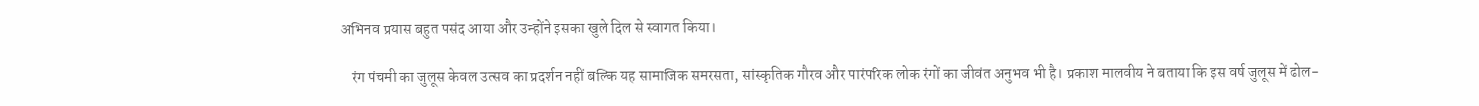अभिनव प्रयास बहुत पसंद आया और उन्होंने इसका खुले दिल से स्वागत किया।

    रंग पंचमी का जुलूस केवल उत्सव का प्रदर्शन नहीं बल्कि यह सामाजिक समरसता, सांस्कृतिक गौरव और पारंपरिक लोक रंगों का जीवंत अनुभव भी है। प्रकाश मालवीय ने बताया कि इस वर्ष जुलूस में ढोल-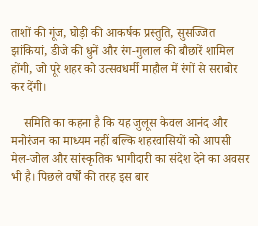ताशों की गूंज, घोड़ी की आकर्षक प्रस्तुति, सुसज्जित झांकियां, डीजे की धुनें और रंग-गुलाल की बौछारें शामिल होंगी, जो पूरे शहर को उत्सवधर्मी माहौल में रंगों से सराबोर कर देंगी।

    समिति का कहना है कि यह जुलूस केवल आनंद और मनोरंजन का माध्यम नहीं बल्कि शहरवासियों को आपसी मेल-जोल और सांस्कृतिक भागीदारी का संदेश देने का अवसर भी है। पिछले वर्षों की तरह इस बार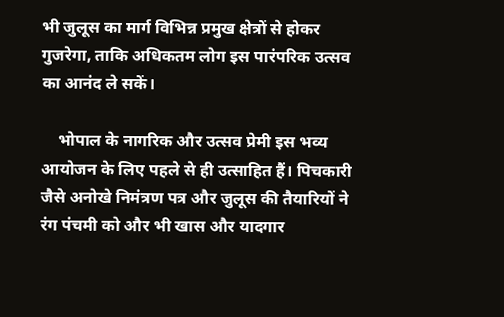भी जुलूस का मार्ग विभिन्न प्रमुख क्षेत्रों से होकर गुजरेगा, ताकि अधिकतम लोग इस पारंपरिक उत्सव का आनंद ले सकें।

    भोपाल के नागरिक और उत्सव प्रेमी इस भव्य आयोजन के लिए पहले से ही उत्साहित हैं। पिचकारी जैसे अनोखे निमंत्रण पत्र और जुलूस की तैयारियों ने रंग पंचमी को और भी खास और यादगार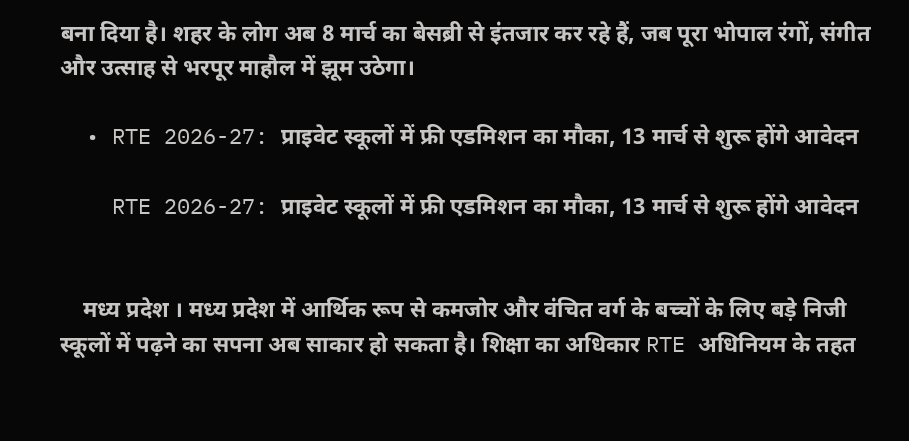बना दिया है। शहर के लोग अब 8 मार्च का बेसब्री से इंतजार कर रहे हैं, जब पूरा भोपाल रंगों, संगीत और उत्साह से भरपूर माहौल में झूम उठेगा।

  • RTE 2026-27: प्राइवेट स्कूलों में फ्री एडमिशन का मौका, 13 मार्च से शुरू होंगे आवेदन

    RTE 2026-27: प्राइवेट स्कूलों में फ्री एडमिशन का मौका, 13 मार्च से शुरू होंगे आवेदन


    मध्य प्रदेश । मध्य प्रदेश में आर्थिक रूप से कमजोर और वंचित वर्ग के बच्चों के लिए बड़े निजी स्कूलों में पढ़ने का सपना अब साकार हो सकता है। शिक्षा का अधिकार RTE अधिनियम के तहत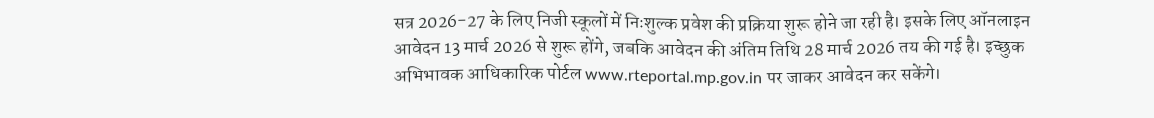सत्र 2026-27 के लिए निजी स्कूलों में निःशुल्क प्रवेश की प्रक्रिया शुरू होने जा रही है। इसके लिए ऑनलाइन आवेदन 13 मार्च 2026 से शुरू होंगे, जबकि आवेदन की अंतिम तिथि 28 मार्च 2026 तय की गई है। इच्छुक अभिभावक आधिकारिक पोर्टल www.rteportal.mp.gov.in पर जाकर आवेदन कर सकेंगे।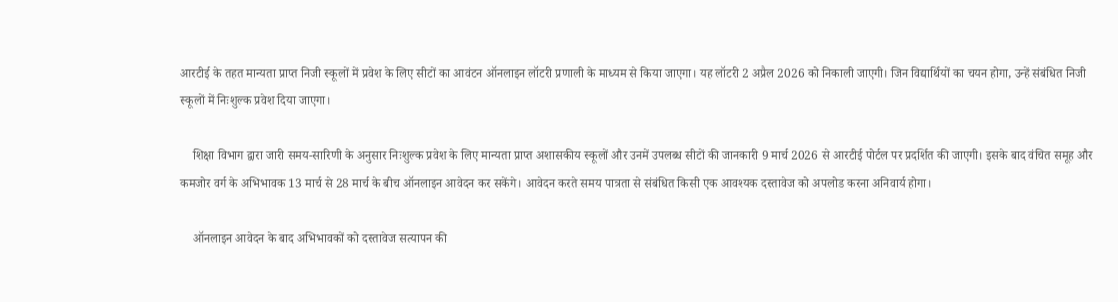आरटीई के तहत मान्यता प्राप्त निजी स्कूलों में प्रवेश के लिए सीटों का आवंटन ऑनलाइन लॉटरी प्रणाली के माध्यम से किया जाएगा। यह लॉटरी 2 अप्रैल 2026 को निकाली जाएगी। जिन विद्यार्थियों का चयन होगा, उन्हें संबंधित निजी स्कूलों में निःशुल्क प्रवेश दिया जाएगा।

    शिक्षा विभाग द्वारा जारी समय-सारिणी के अनुसार निःशुल्क प्रवेश के लिए मान्यता प्राप्त अशासकीय स्कूलों और उनमें उपलब्ध सीटों की जानकारी 9 मार्च 2026 से आरटीई पोर्टल पर प्रदर्शित की जाएगी। इसके बाद वंचित समूह और कमजोर वर्ग के अभिभावक 13 मार्च से 28 मार्च के बीच ऑनलाइन आवेदन कर सकेंगे। आवेदन करते समय पात्रता से संबंधित किसी एक आवश्यक दस्तावेज को अपलोड करना अनिवार्य होगा।

    ऑनलाइन आवेदन के बाद अभिभावकों को दस्तावेज सत्यापन की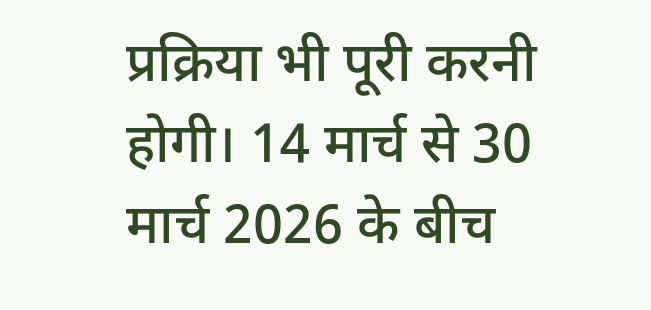प्रक्रिया भी पूरी करनी होगी। 14 मार्च से 30 मार्च 2026 के बीच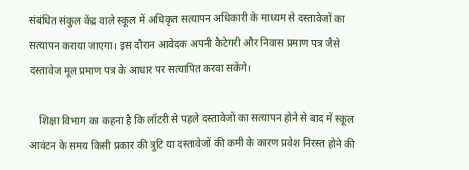संबंधित संकुल केंद्र वाले स्कूल में अधिकृत सत्यापन अधिकारी के माध्यम से दस्तावेजों का सत्यापन कराया जाएगा। इस दौरान आवेदक अपनी कैटेगरी और निवास प्रमाण पत्र जैसे दस्तावेज मूल प्रमाण पत्र के आधार पर सत्यापित करवा सकेंगे।

    शिक्षा विभाग का कहना है कि लॉटरी से पहले दस्तावेजों का सत्यापन होने से बाद में स्कूल आवंटन के समय किसी प्रकार की त्रुटि या दस्तावेजों की कमी के कारण प्रवेश निरस्त होने की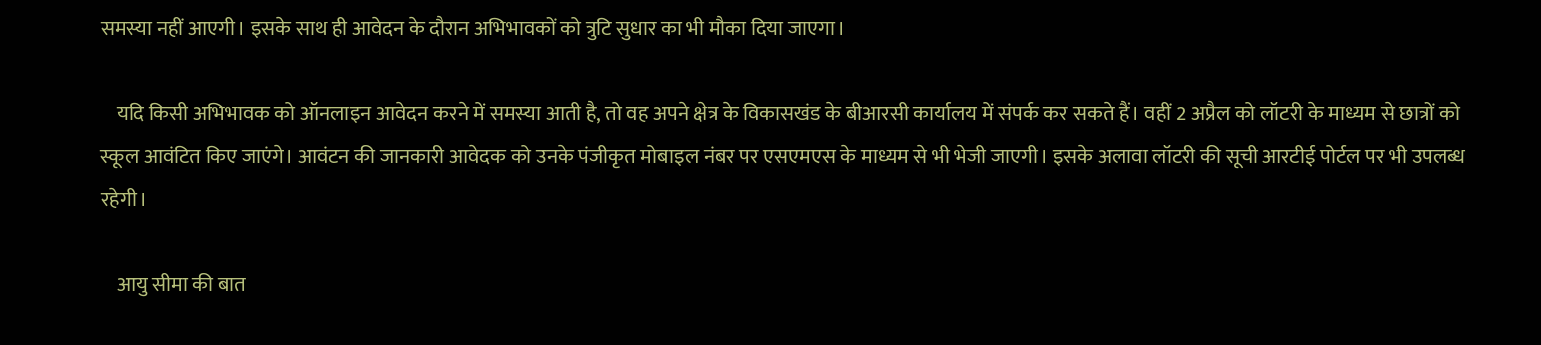समस्या नहीं आएगी। इसके साथ ही आवेदन के दौरान अभिभावकों को त्रुटि सुधार का भी मौका दिया जाएगा।

    यदि किसी अभिभावक को ऑनलाइन आवेदन करने में समस्या आती है, तो वह अपने क्षेत्र के विकासखंड के बीआरसी कार्यालय में संपर्क कर सकते हैं। वहीं 2 अप्रैल को लॉटरी के माध्यम से छात्रों को स्कूल आवंटित किए जाएंगे। आवंटन की जानकारी आवेदक को उनके पंजीकृत मोबाइल नंबर पर एसएमएस के माध्यम से भी भेजी जाएगी। इसके अलावा लॉटरी की सूची आरटीई पोर्टल पर भी उपलब्ध रहेगी।

    आयु सीमा की बात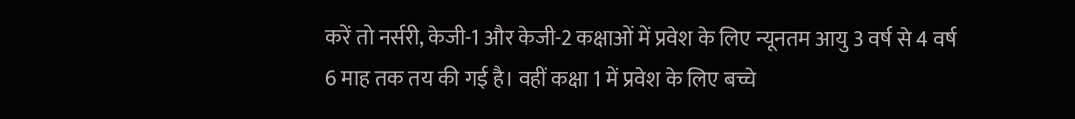करें तो नर्सरी, केजी-1 और केजी-2 कक्षाओं में प्रवेश के लिए न्यूनतम आयु 3 वर्ष से 4 वर्ष 6 माह तक तय की गई है। वहीं कक्षा 1 में प्रवेश के लिए बच्चे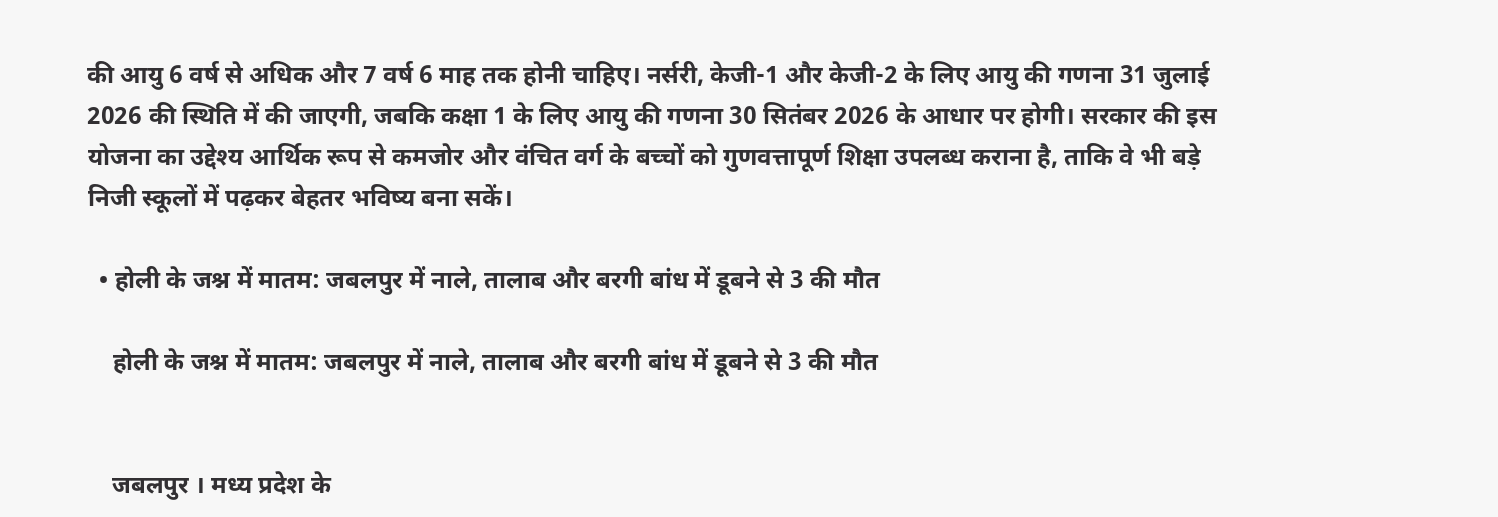की आयु 6 वर्ष से अधिक और 7 वर्ष 6 माह तक होनी चाहिए। नर्सरी, केजी-1 और केजी-2 के लिए आयु की गणना 31 जुलाई 2026 की स्थिति में की जाएगी, जबकि कक्षा 1 के लिए आयु की गणना 30 सितंबर 2026 के आधार पर होगी। सरकार की इस योजना का उद्देश्य आर्थिक रूप से कमजोर और वंचित वर्ग के बच्चों को गुणवत्तापूर्ण शिक्षा उपलब्ध कराना है, ताकि वे भी बड़े निजी स्कूलों में पढ़कर बेहतर भविष्य बना सकें।

  • होली के जश्न में मातम: जबलपुर में नाले, तालाब और बरगी बांध में डूबने से 3 की मौत

    होली के जश्न में मातम: जबलपुर में नाले, तालाब और बरगी बांध में डूबने से 3 की मौत


    जबलपुर । मध्य प्रदेश के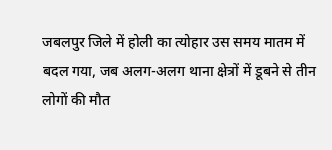जबलपुर जिले में होली का त्योहार उस समय मातम में बदल गया, जब अलग-अलग थाना क्षेत्रों में डूबने से तीन लोगों की मौत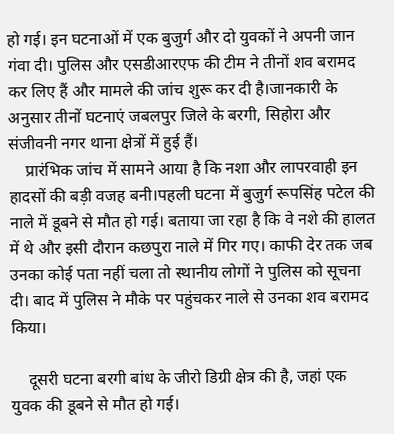हो गई। इन घटनाओं में एक बुजुर्ग और दो युवकों ने अपनी जान गंवा दी। पुलिस और एसडीआरएफ की टीम ने तीनों शव बरामद कर लिए हैं और मामले की जांच शुरू कर दी है।जानकारी के अनुसार तीनों घटनाएं जबलपुर जिले के बरगी, सिहोरा और संजीवनी नगर थाना क्षेत्रों में हुई हैं।
    प्रारंभिक जांच में सामने आया है कि नशा और लापरवाही इन हादसों की बड़ी वजह बनी।पहली घटना में बुजुर्ग रूपसिंह पटेल की नाले में डूबने से मौत हो गई। बताया जा रहा है कि वे नशे की हालत में थे और इसी दौरान कछपुरा नाले में गिर गए। काफी देर तक जब उनका कोई पता नहीं चला तो स्थानीय लोगों ने पुलिस को सूचना दी। बाद में पुलिस ने मौके पर पहुंचकर नाले से उनका शव बरामद किया।

    दूसरी घटना बरगी बांध के जीरो डिग्री क्षेत्र की है, जहां एक युवक की डूबने से मौत हो गई।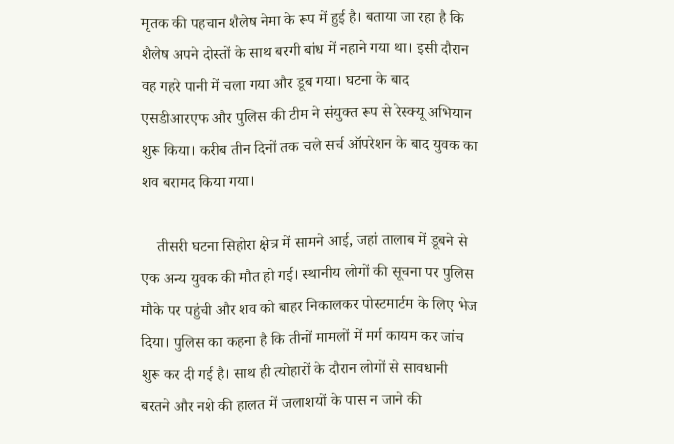मृतक की पहचान शैलेष नेमा के रूप में हुई है। बताया जा रहा है कि शैलेष अपने दोस्तों के साथ बरगी बांध में नहाने गया था। इसी दौरान वह गहरे पानी में चला गया और डूब गया। घटना के बाद एसडीआरएफ और पुलिस की टीम ने संयुक्त रूप से रेस्क्यू अभियान शुरू किया। करीब तीन दिनों तक चले सर्च ऑपरेशन के बाद युवक का शव बरामद किया गया।

    तीसरी घटना सिहोरा क्षेत्र में सामने आई, जहां तालाब में डूबने से एक अन्य युवक की मौत हो गई। स्थानीय लोगों की सूचना पर पुलिस मौके पर पहुंची और शव को बाहर निकालकर पोस्टमार्टम के लिए भेज दिया। पुलिस का कहना है कि तीनों मामलों में मर्ग कायम कर जांच शुरू कर दी गई है। साथ ही त्योहारों के दौरान लोगों से सावधानी बरतने और नशे की हालत में जलाशयों के पास न जाने की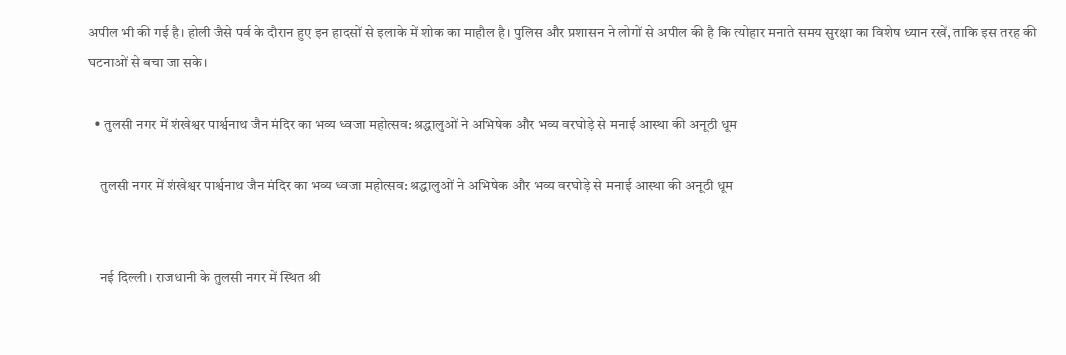अपील भी की गई है। होली जैसे पर्व के दौरान हुए इन हादसों से इलाके में शोक का माहौल है। पुलिस और प्रशासन ने लोगों से अपील की है कि त्योहार मनाते समय सुरक्षा का विशेष ध्यान रखें, ताकि इस तरह की घटनाओं से बचा जा सके।

  • तुलसी नगर में शंखेश्वर पार्श्वनाथ जैन मंदिर का भव्य ध्वजा महोत्सव: श्रद्धालुओं ने अभिषेक और भव्य वरघोड़े से मनाई आस्था की अनूठी धूम

    तुलसी नगर में शंखेश्वर पार्श्वनाथ जैन मंदिर का भव्य ध्वजा महोत्सव: श्रद्धालुओं ने अभिषेक और भव्य वरघोड़े से मनाई आस्था की अनूठी धूम


    नई दिल्ली। राजधानी के तुलसी नगर में स्थित श्री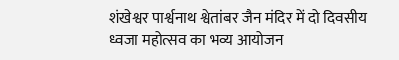शंखेश्वर पार्श्वनाथ श्वेतांबर जैन मंदिर में दो दिवसीय ध्वजा महोत्सव का भव्य आयोजन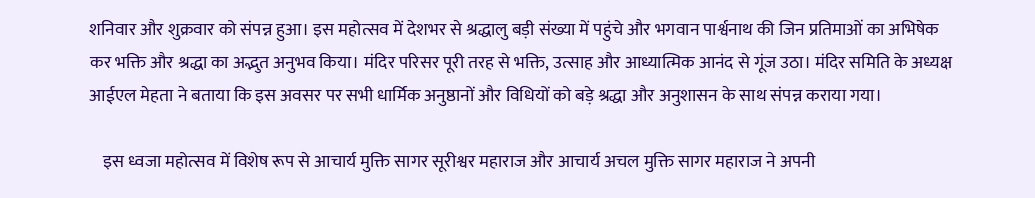शनिवार और शुक्रवार को संपन्न हुआ। इस महोत्सव में देशभर से श्रद्धालु बड़ी संख्या में पहुंचे और भगवान पार्श्वनाथ की जिन प्रतिमाओं का अभिषेक कर भक्ति और श्रद्धा का अद्भुत अनुभव किया। मंदिर परिसर पूरी तरह से भक्ति, उत्साह और आध्यात्मिक आनंद से गूंज उठा। मंदिर समिति के अध्यक्ष आईएल मेहता ने बताया कि इस अवसर पर सभी धार्मिक अनुष्ठानों और विधियों को बड़े श्रद्धा और अनुशासन के साथ संपन्न कराया गया।

    इस ध्वजा महोत्सव में विशेष रूप से आचार्य मुक्ति सागर सूरीश्वर महाराज और आचार्य अचल मुक्ति सागर महाराज ने अपनी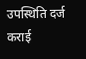उपस्थिति दर्ज कराई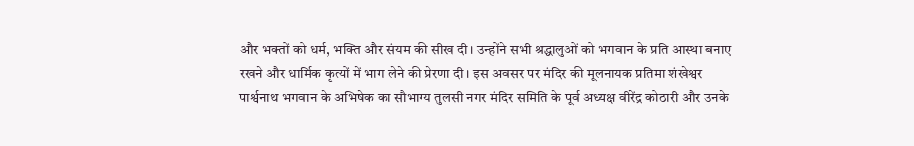और भक्तों को धर्म, भक्ति और संयम की सीख दी। उन्होंने सभी श्रद्धालुओं को भगवान के प्रति आस्था बनाए रखने और धार्मिक कृत्यों में भाग लेने की प्रेरणा दी। इस अवसर पर मंदिर की मूलनायक प्रतिमा शंखेश्वर पार्श्वनाथ भगवान के अभिषेक का सौभाग्य तुलसी नगर मंदिर समिति के पूर्व अध्यक्ष वीरेंद्र कोठारी और उनके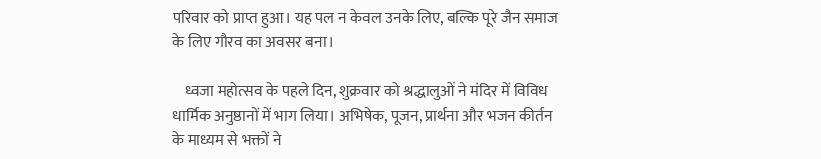परिवार को प्राप्त हुआ। यह पल न केवल उनके लिए, बल्कि पूरे जैन समाज के लिए गौरव का अवसर बना।

    ध्वजा महोत्सव के पहले दिन, शुक्रवार को श्रद्धालुओं ने मंदिर में विविध धार्मिक अनुष्ठानों में भाग लिया। अभिषेक, पूजन, प्रार्थना और भजन कीर्तन के माध्यम से भक्तों ने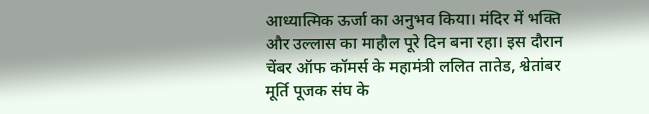आध्यात्मिक ऊर्जा का अनुभव किया। मंदिर में भक्ति और उल्लास का माहौल पूरे दिन बना रहा। इस दौरान चेंबर ऑफ कॉमर्स के महामंत्री ललित तातेड, श्वेतांबर मूर्ति पूजक संघ के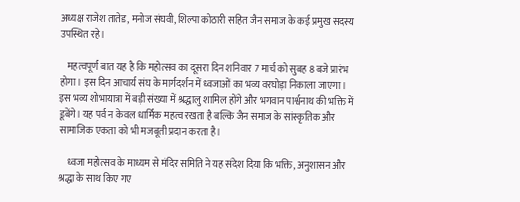अध्यक्ष राजेश तातेड, मनोज संघवी, शिल्पा कोठारी सहित जैन समाज के कई प्रमुख सदस्य उपस्थित रहे।

    महत्वपूर्ण बात यह है कि महोत्सव का दूसरा दिन शनिवार 7 मार्च को सुबह 8 बजे प्रारंभ होगा। इस दिन आचार्य संघ के मार्गदर्शन में ध्वजाओं का भव्य वरघोड़ा निकाला जाएगा। इस भव्य शोभायात्रा में बड़ी संख्या में श्रद्धालु शामिल होंगे और भगवान पार्श्वनाथ की भक्ति में डूबेंगे। यह पर्व न केवल धार्मिक महत्व रखता है बल्कि जैन समाज के सांस्कृतिक और सामाजिक एकता को भी मजबूती प्रदान करता है।

    ध्वजा महोत्सव के माध्यम से मंदिर समिति ने यह संदेश दिया कि भक्ति, अनुशासन और श्रद्धा के साथ किए गए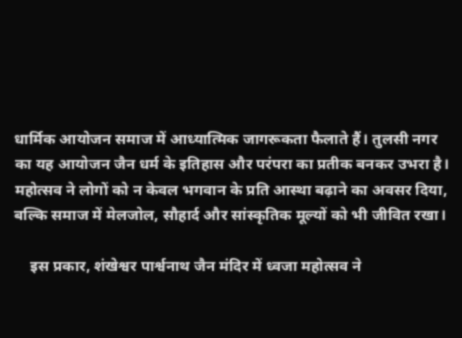धार्मिक आयोजन समाज में आध्यात्मिक जागरूकता फैलाते हैं। तुलसी नगर का यह आयोजन जैन धर्म के इतिहास और परंपरा का प्रतीक बनकर उभरा है। महोत्सव ने लोगों को न केवल भगवान के प्रति आस्था बढ़ाने का अवसर दिया, बल्कि समाज में मेलजोल, सौहार्द और सांस्कृतिक मूल्यों को भी जीवित रखा।

    इस प्रकार, शंखेश्वर पार्श्वनाथ जैन मंदिर में ध्वजा महोत्सव ने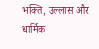भक्ति, उल्लास और धार्मिक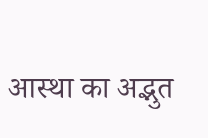आस्था का अद्भुत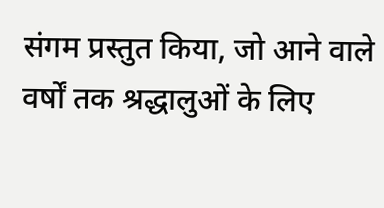संगम प्रस्तुत किया, जो आने वाले वर्षों तक श्रद्धालुओं के लिए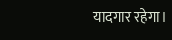यादगार रहेगा।